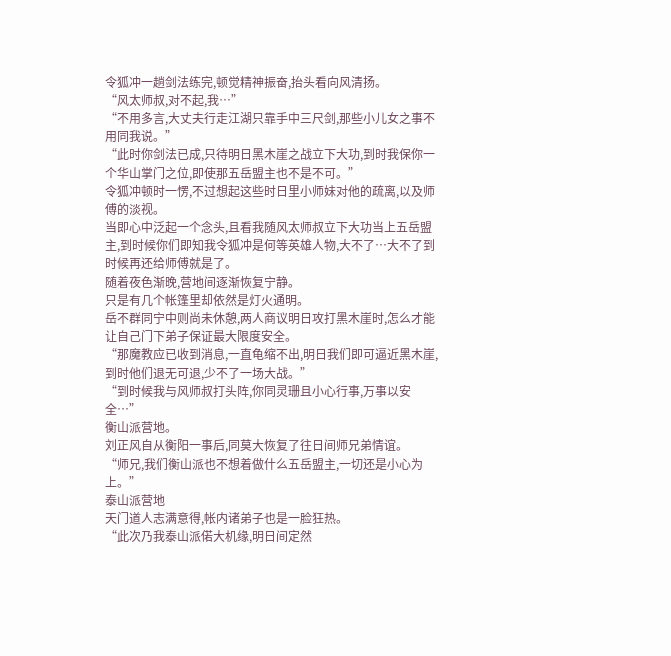令狐冲一趟剑法练完,顿觉精神振奋,抬头看向风清扬。
“风太师叔,对不起,我…”
“不用多言,大丈夫行走江湖只靠手中三尺剑,那些小儿女之事不用同我说。”
“此时你剑法已成,只待明日黑木崖之战立下大功,到时我保你一个华山掌门之位,即使那五岳盟主也不是不可。”
令狐冲顿时一愣,不过想起这些时日里小师妹对他的疏离,以及师傅的淡视。
当即心中泛起一个念头,且看我随风太师叔立下大功当上五岳盟主,到时候你们即知我令狐冲是何等英雄人物,大不了…大不了到时候再还给师傅就是了。
随着夜色渐晚,营地间逐渐恢复宁静。
只是有几个帐篷里却依然是灯火通明。
岳不群同宁中则尚未休憩,两人商议明日攻打黑木崖时,怎么才能让自己门下弟子保证最大限度安全。
“那魔教应已收到消息,一直龟缩不出,明日我们即可逼近黑木崖,到时他们退无可退,少不了一场大战。”
“到时候我与风师叔打头阵,你同灵珊且小心行事,万事以安全…”
衡山派营地。
刘正风自从衡阳一事后,同莫大恢复了往日间师兄弟情谊。
“师兄,我们衡山派也不想着做什么五岳盟主,一切还是小心为上。”
泰山派营地
天门道人志满意得,帐内诸弟子也是一脸狂热。
“此次乃我泰山派偌大机缘,明日间定然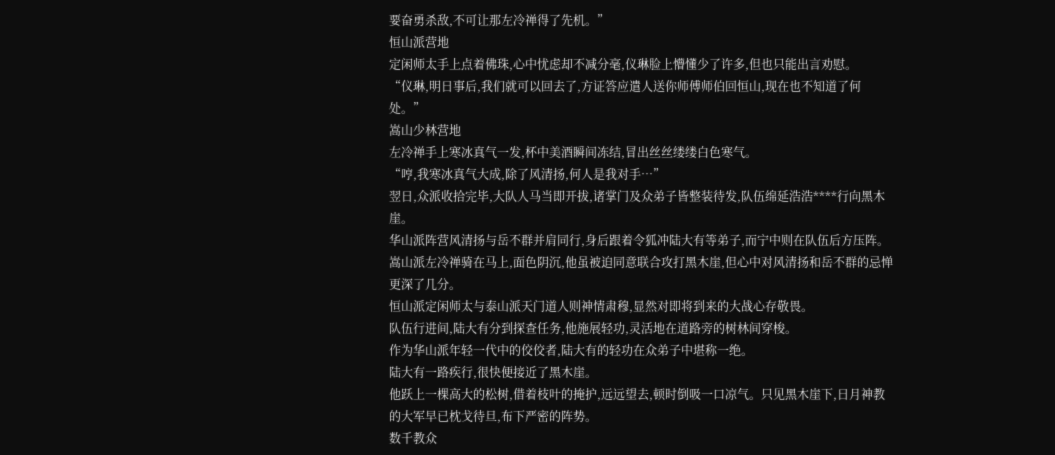要奋勇杀敌,不可让那左冷禅得了先机。”
恒山派营地
定闲师太手上点着佛珠,心中忧虑却不减分毫,仪琳脸上懵懂少了许多,但也只能出言劝慰。
“仪琳,明日事后,我们就可以回去了,方证答应遣人送你师傅师伯回恒山,现在也不知道了何处。”
嵩山少林营地
左冷禅手上寒冰真气一发,杯中美酒瞬间冻结,冒出丝丝缕缕白色寒气。
“哼,我寒冰真气大成,除了风清扬,何人是我对手…”
翌日,众派收拾完毕,大队人马当即开拔,诸掌门及众弟子皆整装待发,队伍绵延浩浩****行向黑木崖。
华山派阵营风清扬与岳不群并肩同行,身后跟着令狐冲陆大有等弟子,而宁中则在队伍后方压阵。
嵩山派左冷禅骑在马上,面色阴沉,他虽被迫同意联合攻打黑木崖,但心中对风清扬和岳不群的忌惮更深了几分。
恒山派定闲师太与泰山派天门道人则神情肃穆,显然对即将到来的大战心存敬畏。
队伍行进间,陆大有分到探查任务,他施展轻功,灵活地在道路旁的树林间穿梭。
作为华山派年轻一代中的佼佼者,陆大有的轻功在众弟子中堪称一绝。
陆大有一路疾行,很快便接近了黑木崖。
他跃上一棵高大的松树,借着枝叶的掩护,远远望去,顿时倒吸一口凉气。只见黑木崖下,日月神教的大军早已枕戈待旦,布下严密的阵势。
数千教众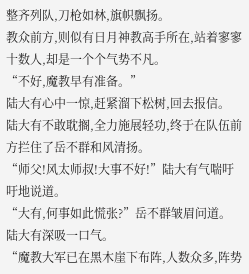整齐列队,刀枪如林,旗帜飘扬。
教众前方,则似有日月神教高手所在,站着寥寥十数人,却是一个个气势不凡。
“不好,魔教早有准备。”
陆大有心中一惊,赶紧溜下松树,回去报信。
陆大有不敢耽搁,全力施展轻功,终于在队伍前方拦住了岳不群和风清扬。
“师父!风太师叔!大事不好!”陆大有气喘吁吁地说道。
“大有,何事如此慌张?”岳不群皱眉问道。
陆大有深吸一口气。
“魔教大军已在黑木崖下布阵,人数众多,阵势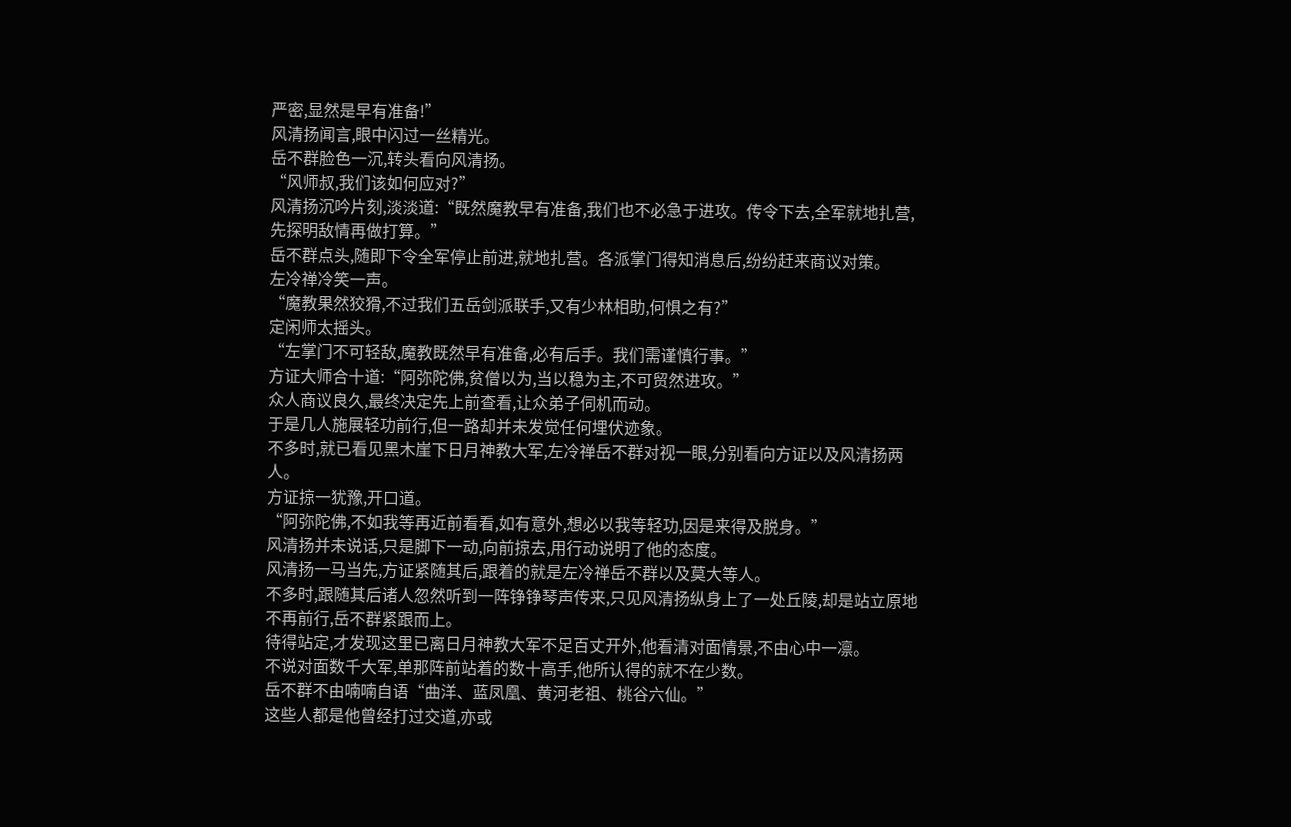严密,显然是早有准备!”
风清扬闻言,眼中闪过一丝精光。
岳不群脸色一沉,转头看向风清扬。
“风师叔,我们该如何应对?”
风清扬沉吟片刻,淡淡道:“既然魔教早有准备,我们也不必急于进攻。传令下去,全军就地扎营,先探明敌情再做打算。”
岳不群点头,随即下令全军停止前进,就地扎营。各派掌门得知消息后,纷纷赶来商议对策。
左冷禅冷笑一声。
“魔教果然狡猾,不过我们五岳剑派联手,又有少林相助,何惧之有?”
定闲师太摇头。
“左掌门不可轻敌,魔教既然早有准备,必有后手。我们需谨慎行事。”
方证大师合十道:“阿弥陀佛,贫僧以为,当以稳为主,不可贸然进攻。”
众人商议良久,最终决定先上前查看,让众弟子伺机而动。
于是几人施展轻功前行,但一路却并未发觉任何埋伏迹象。
不多时,就已看见黑木崖下日月神教大军,左冷禅岳不群对视一眼,分别看向方证以及风清扬两人。
方证掠一犹豫,开口道。
“阿弥陀佛,不如我等再近前看看,如有意外,想必以我等轻功,因是来得及脱身。”
风清扬并未说话,只是脚下一动,向前掠去,用行动说明了他的态度。
风清扬一马当先,方证紧随其后,跟着的就是左冷禅岳不群以及莫大等人。
不多时,跟随其后诸人忽然听到一阵铮铮琴声传来,只见风清扬纵身上了一处丘陵,却是站立原地不再前行,岳不群紧跟而上。
待得站定,才发现这里已离日月神教大军不足百丈开外,他看清对面情景,不由心中一凛。
不说对面数千大军,单那阵前站着的数十高手,他所认得的就不在少数。
岳不群不由喃喃自语“曲洋、蓝凤凰、黄河老祖、桃谷六仙。”
这些人都是他曾经打过交道,亦或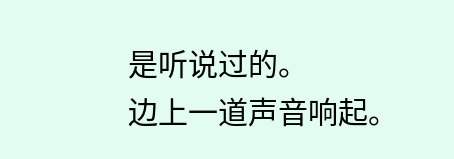是听说过的。
边上一道声音响起。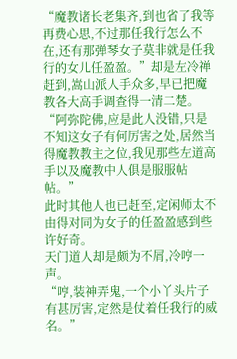“魔教诸长老集齐,到也省了我等再费心思,不过那任我行怎么不在,还有那弹琴女子莫非就是任我行的女儿任盈盈。”却是左冷禅赶到,嵩山派人手众多,早已把魔教各大高手调查得一清二楚。
“阿弥陀佛,应是此人没错,只是不知这女子有何厉害之处,居然当得魔教教主之位,我见那些左道高手以及魔教中人俱是服服帖帖。”
此时其他人也已赶至,定闲师太不由得对同为女子的任盈盈感到些许好奇。
天门道人却是颇为不屑,冷哼一声。
“哼,装神弄鬼,一个小丫头片子有甚厉害,定然是仗着任我行的威名。”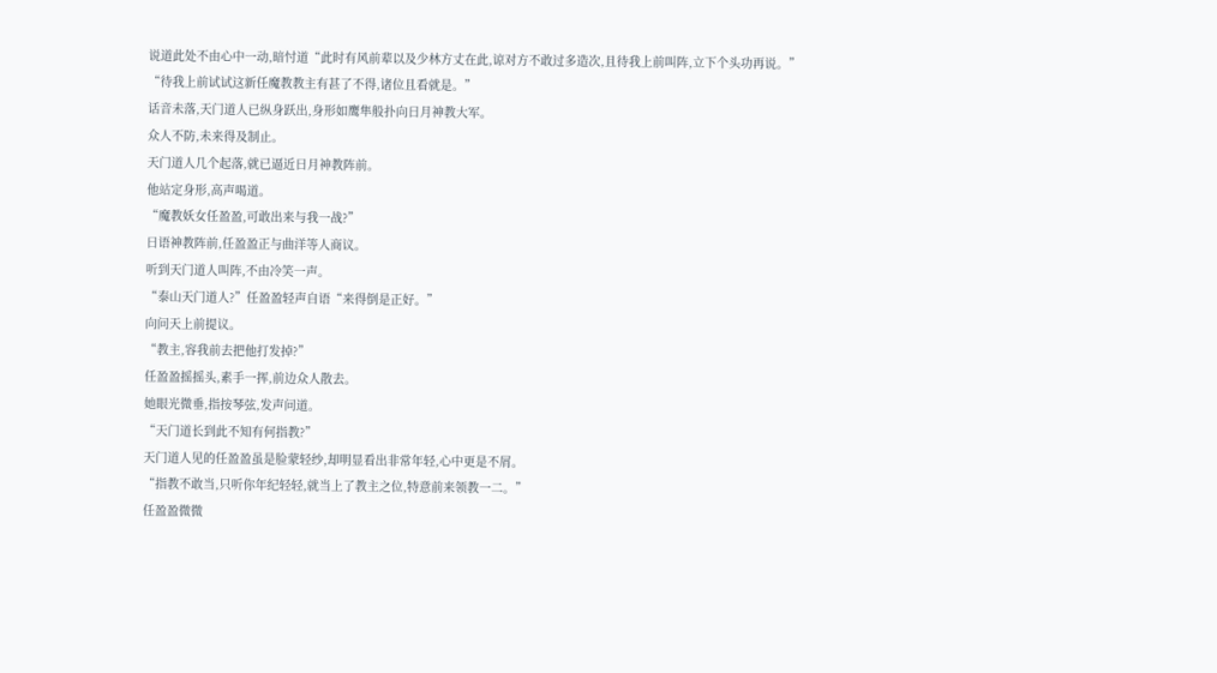说道此处不由心中一动,暗忖道“此时有风前辈以及少林方丈在此,谅对方不敢过多造次,且待我上前叫阵,立下个头功再说。”
“待我上前试试这新任魔教教主有甚了不得,诸位且看就是。”
话音未落,天门道人已纵身跃出,身形如鹰隼般扑向日月神教大军。
众人不防,未来得及制止。
天门道人几个起落,就已逼近日月神教阵前。
他站定身形,高声喝道。
“魔教妖女任盈盈,可敢出来与我一战?”
日语神教阵前,任盈盈正与曲洋等人商议。
听到天门道人叫阵,不由冷笑一声。
“泰山天门道人?”任盈盈轻声自语“来得倒是正好。”
向问天上前提议。
“教主,容我前去把他打发掉?”
任盈盈摇摇头,素手一挥,前边众人散去。
她眼光微垂,指按琴弦,发声问道。
“天门道长到此不知有何指教?”
天门道人见的任盈盈虽是脸蒙轻纱,却明显看出非常年轻,心中更是不屑。
“指教不敢当,只听你年纪轻轻,就当上了教主之位,特意前来领教一二。”
任盈盈微微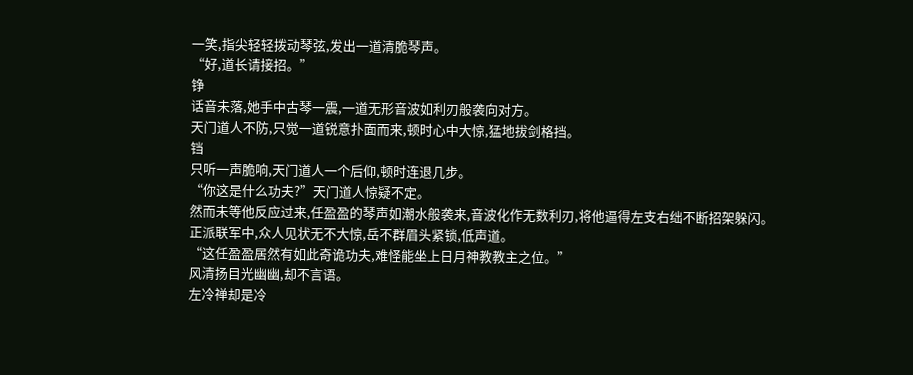一笑,指尖轻轻拨动琴弦,发出一道清脆琴声。
“好,道长请接招。”
铮
话音未落,她手中古琴一震,一道无形音波如利刃般袭向对方。
天门道人不防,只觉一道锐意扑面而来,顿时心中大惊,猛地拔剑格挡。
铛
只听一声脆响,天门道人一个后仰,顿时连退几步。
“你这是什么功夫?”天门道人惊疑不定。
然而未等他反应过来,任盈盈的琴声如潮水般袭来,音波化作无数利刃,将他逼得左支右绌不断招架躲闪。
正派联军中,众人见状无不大惊,岳不群眉头紧锁,低声道。
“这任盈盈居然有如此奇诡功夫,难怪能坐上日月神教教主之位。”
风清扬目光幽幽,却不言语。
左冷禅却是冷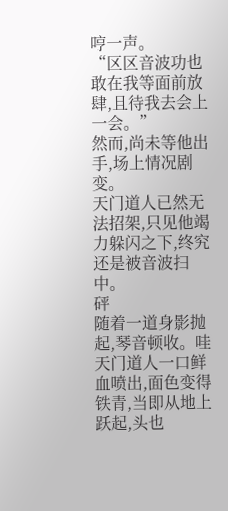哼一声。
“区区音波功也敢在我等面前放肆,且待我去会上一会。”
然而,尚未等他出手,场上情况剧变。
天门道人已然无法招架,只见他竭力躲闪之下,终究还是被音波扫中。
砰
随着一道身影抛起,琴音顿收。哇
天门道人一口鲜血喷出,面色变得铁青,当即从地上跃起,头也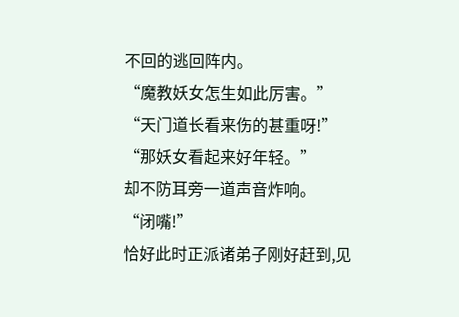不回的逃回阵内。
“魔教妖女怎生如此厉害。”
“天门道长看来伤的甚重呀!”
“那妖女看起来好年轻。”
却不防耳旁一道声音炸响。
“闭嘴!”
恰好此时正派诸弟子刚好赶到,见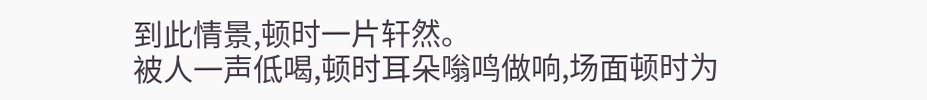到此情景,顿时一片轩然。
被人一声低喝,顿时耳朵嗡鸣做响,场面顿时为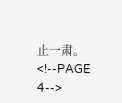止一肃。<!--PAGE 4-->